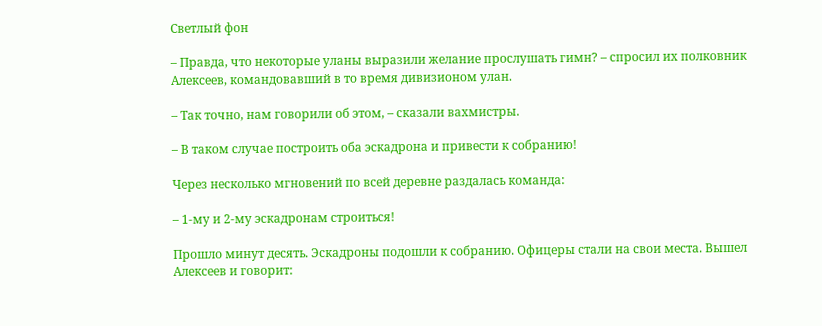Светлый фон

– Правда, что некоторые уланы выразили желание прослушать гимн? – спросил их полковник Алексеев, командовавший в то время дивизионом улан.

– Так точно, нам говорили об этом, – сказали вахмистры.

– В таком случае построить оба эскадрона и привести к собранию!

Через несколько мгновений по всей деревне раздалась команда:

– 1-му и 2-му эскадронам строиться!

Прошло минут десять. Эскадроны подошли к собранию. Офицеры стали на свои места. Вышел Алексеев и говорит: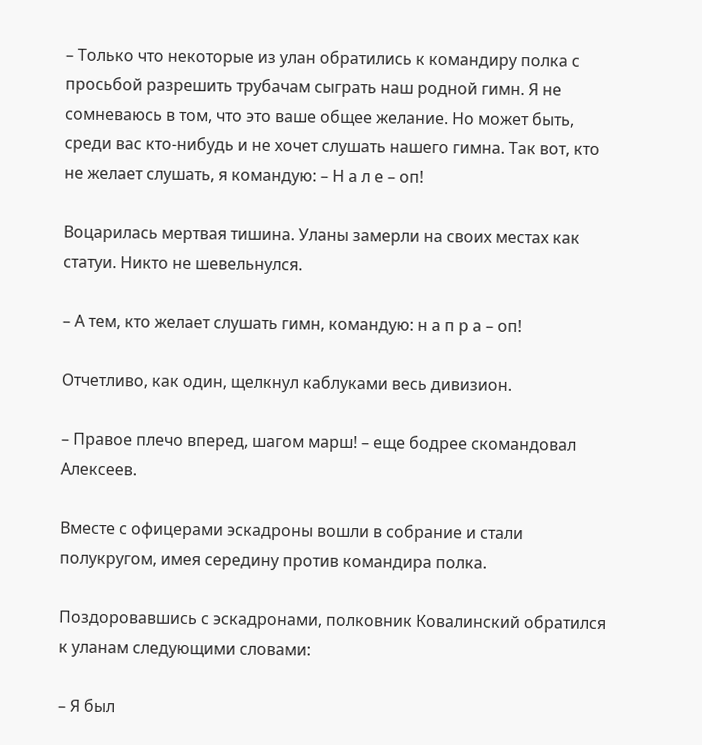– Только что некоторые из улан обратились к командиру полка с просьбой разрешить трубачам сыграть наш родной гимн. Я не сомневаюсь в том, что это ваше общее желание. Но может быть, среди вас кто-нибудь и не хочет слушать нашего гимна. Так вот, кто не желает слушать, я командую: – Н а л е – оп!

Воцарилась мертвая тишина. Уланы замерли на своих местах как статуи. Никто не шевельнулся.

– А тем, кто желает слушать гимн, командую: н а п р а – оп!

Отчетливо, как один, щелкнул каблуками весь дивизион.

– Правое плечо вперед, шагом марш! – еще бодрее скомандовал Алексеев.

Вместе с офицерами эскадроны вошли в собрание и стали полукругом, имея середину против командира полка.

Поздоровавшись с эскадронами, полковник Ковалинский обратился к уланам следующими словами:

– Я был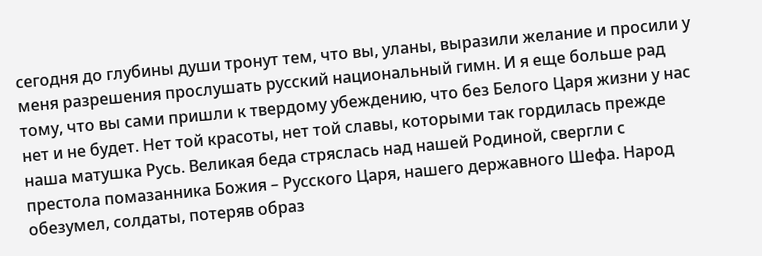сегодня до глубины души тронут тем, что вы, уланы, выразили желание и просили у меня разрешения прослушать русский национальный гимн. И я еще больше рад тому, что вы сами пришли к твердому убеждению, что без Белого Царя жизни у нас нет и не будет. Нет той красоты, нет той славы, которыми так гордилась прежде наша матушка Русь. Великая беда стряслась над нашей Родиной, свергли с престола помазанника Божия – Русского Царя, нашего державного Шефа. Народ обезумел, солдаты, потеряв образ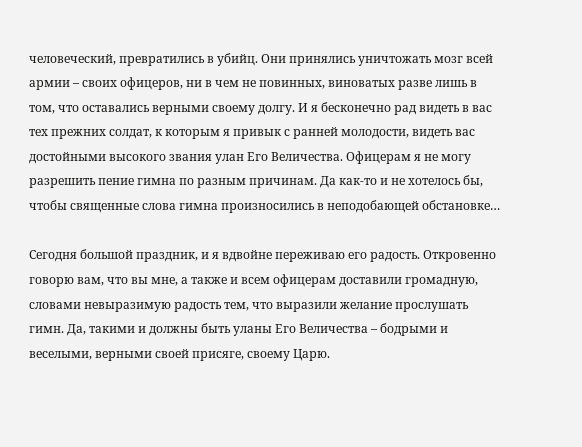человеческий, превратились в убийц. Они принялись уничтожать мозг всей армии – своих офицеров, ни в чем не повинных, виноватых разве лишь в том, что оставались верными своему долгу. И я бесконечно рад видеть в вас тех прежних солдат, к которым я привык с ранней молодости, видеть вас достойными высокого звания улан Его Величества. Офицерам я не могу разрешить пение гимна по разным причинам. Да как-то и не хотелось бы, чтобы священные слова гимна произносились в неподобающей обстановке…

Сегодня большой праздник, и я вдвойне переживаю его радость. Откровенно говорю вам, что вы мне, а также и всем офицерам доставили громадную, словами невыразимую радость тем, что выразили желание прослушать гимн. Да, такими и должны быть уланы Его Величества – бодрыми и веселыми, верными своей присяге, своему Царю.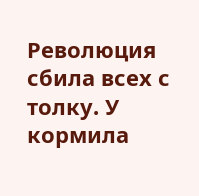Революция сбила всех с толку. У кормила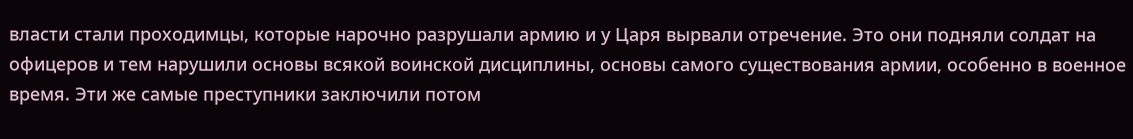власти стали проходимцы, которые нарочно разрушали армию и у Царя вырвали отречение. Это они подняли солдат на офицеров и тем нарушили основы всякой воинской дисциплины, основы самого существования армии, особенно в военное время. Эти же самые преступники заключили потом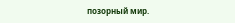позорный мир.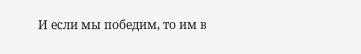И если мы победим, то им в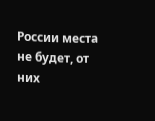России места не будет, от них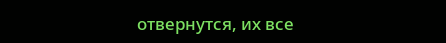отвернутся, их все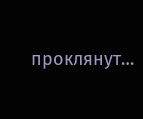проклянут…